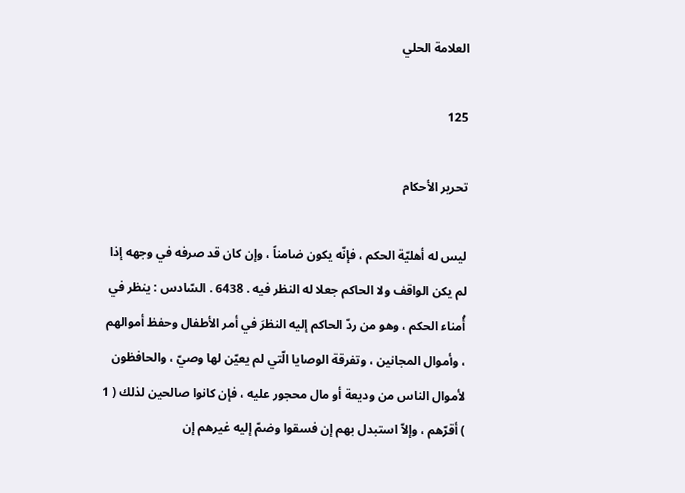العلامة الحلي

125

تحرير الأحكام

ليس له أهليّة الحكم ، فإنّه يكون ضامناً ، وإن كان قد صرفه في وجهه إذا لم يكن الواقف ولا الحاكم جعلا له النظر فيه . 6438 . السّادس : ينظر في أُمناء الحكم ، وهو من ردّ الحاكم إليه النظرَ في أمر الأطفال وحفظ أموالهم ، وأموال المجانين ، وتفرقة الوصايا الّتي لم يعيّن لها وصيّ ، والحافظون لأموال الناس من وديعة أو مال محجور عليه ، فإن كانوا صالحين لذلك ( 1 ) أقرّهم ، وإلاّ استبدل بهم إن فسقوا وضمّ إليه غيرهم إن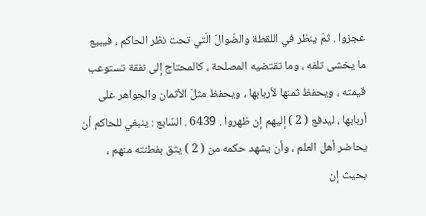عجزوا . ثمّ ينظر في اللقطة والضّوالّ الّتي تحت نظر الحاكم ، فيبيع ما يخشى تلفه ، وما تقتضيه المصلحة ، كالمحتاج إلى نفقة تستوعب قيمته ، ويحفظ ثمنها لأربابها ، ويحفظ مثلَ الأثمان والجواهر على أربابها ، ليدفع ( 2 ) إليهم إن ظهروا . 6439 . السّابع : ينبغي للحاكم أن يحاضر أهل العلم ، وأن يشهد حكمه من ( 2 ) يثق بفطنته منهم ، بحيث إن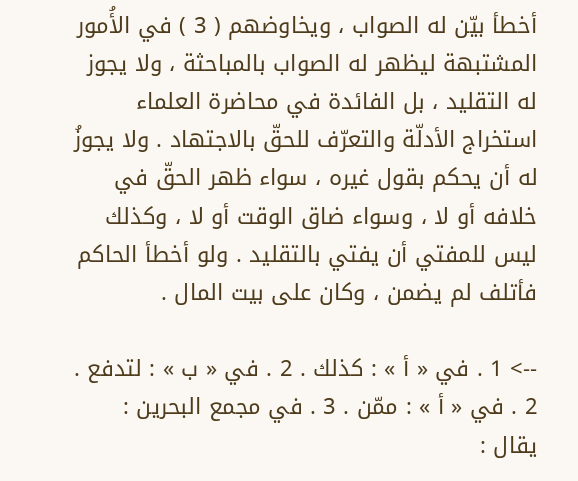أخطأ بيّن له الصواب ، ويخاوضهم ( 3 ) في الأُمور المشتبهة ليظهر له الصواب بالمباحثة ، ولا يجوز له التقليد ، بل الفائدة في محاضرة العلماء استخراج الأدلّة والتعرّف للحقّ بالاجتهاد . ولا يجوزُ له أن يحكم بقول غيره ، سواء ظهر الحقّ في خلافه أو لا ، وسواء ضاق الوقت أو لا ، وكذلك ليس للمفتي أن يفتي بالتقليد . ولو أخطأ الحاكم فأتلف لم يضمن ، وكان على بيت المال .

--> 1 . في « أ » : كذلك . 2 . في « ب » : لتدفع . 2 . في « أ » : ممّن . 3 . في مجمع البحرين : يقال :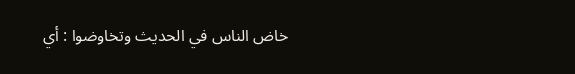خاض الناس في الحديث وتخاوضوا : أي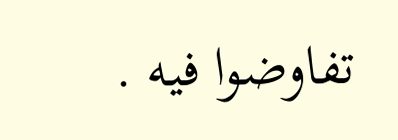تفاوضوا فيه .